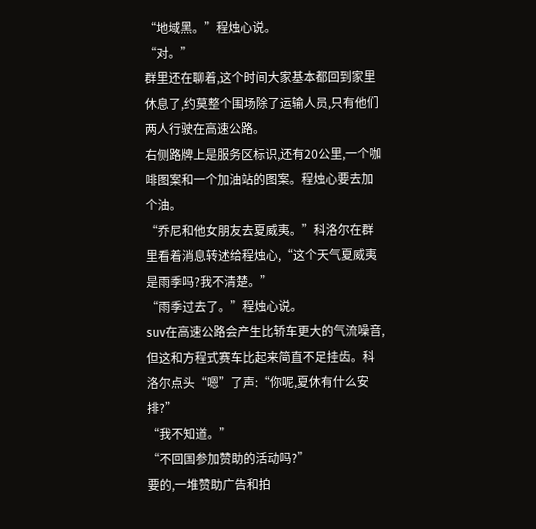“地域黑。”程烛心说。
“对。”
群里还在聊着,这个时间大家基本都回到家里休息了,约莫整个围场除了运输人员,只有他们两人行驶在高速公路。
右侧路牌上是服务区标识,还有20公里,一个咖啡图案和一个加油站的图案。程烛心要去加个油。
“乔尼和他女朋友去夏威夷。”科洛尔在群里看着消息转述给程烛心,“这个天气夏威夷是雨季吗?我不清楚。”
“雨季过去了。”程烛心说。
suv在高速公路会产生比轿车更大的气流噪音,但这和方程式赛车比起来简直不足挂齿。科洛尔点头“嗯”了声:“你呢,夏休有什么安排?”
“我不知道。”
“不回国参加赞助的活动吗?”
要的,一堆赞助广告和拍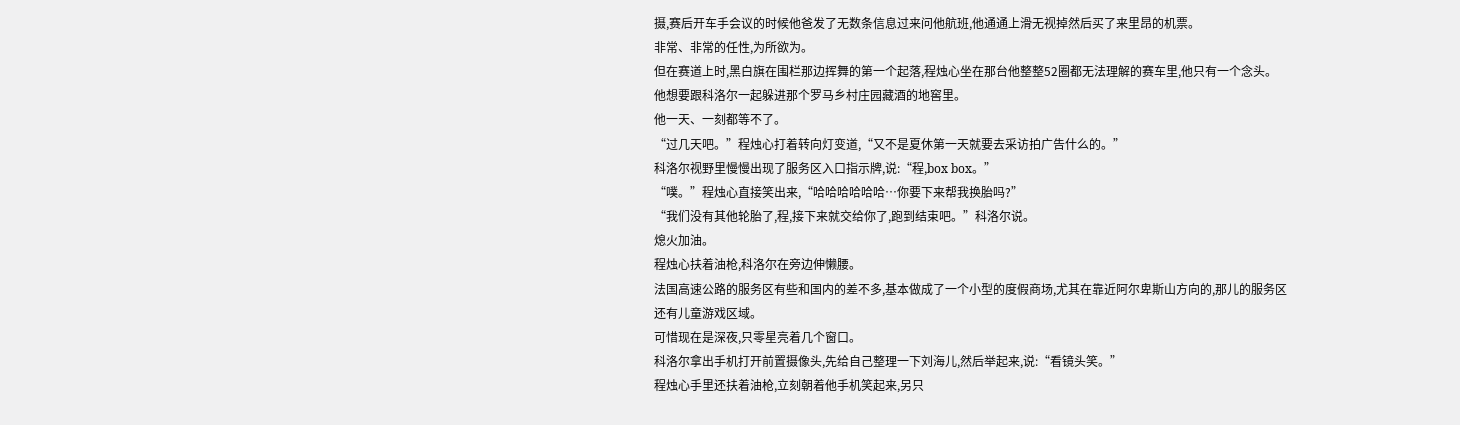摄,赛后开车手会议的时候他爸发了无数条信息过来问他航班,他通通上滑无视掉然后买了来里昂的机票。
非常、非常的任性,为所欲为。
但在赛道上时,黑白旗在围栏那边挥舞的第一个起落,程烛心坐在那台他整整52圈都无法理解的赛车里,他只有一个念头。
他想要跟科洛尔一起躲进那个罗马乡村庄园藏酒的地窖里。
他一天、一刻都等不了。
“过几天吧。”程烛心打着转向灯变道,“又不是夏休第一天就要去采访拍广告什么的。”
科洛尔视野里慢慢出现了服务区入口指示牌,说:“程,box box。”
“噗。”程烛心直接笑出来,“哈哈哈哈哈哈…你要下来帮我换胎吗?”
“我们没有其他轮胎了,程,接下来就交给你了,跑到结束吧。”科洛尔说。
熄火加油。
程烛心扶着油枪,科洛尔在旁边伸懒腰。
法国高速公路的服务区有些和国内的差不多,基本做成了一个小型的度假商场,尤其在靠近阿尔卑斯山方向的,那儿的服务区还有儿童游戏区域。
可惜现在是深夜,只零星亮着几个窗口。
科洛尔拿出手机打开前置摄像头,先给自己整理一下刘海儿,然后举起来,说:“看镜头笑。”
程烛心手里还扶着油枪,立刻朝着他手机笑起来,另只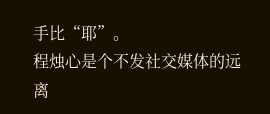手比“耶”。
程烛心是个不发社交媒体的远离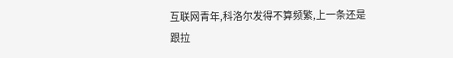互联网青年,科洛尔发得不算频繁,上一条还是跟拉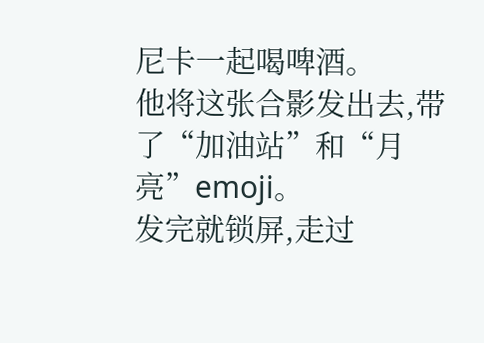尼卡一起喝啤酒。
他将这张合影发出去,带了“加油站”和“月亮”emoji。
发完就锁屏,走过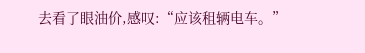去看了眼油价,感叹:“应该租辆电车。”